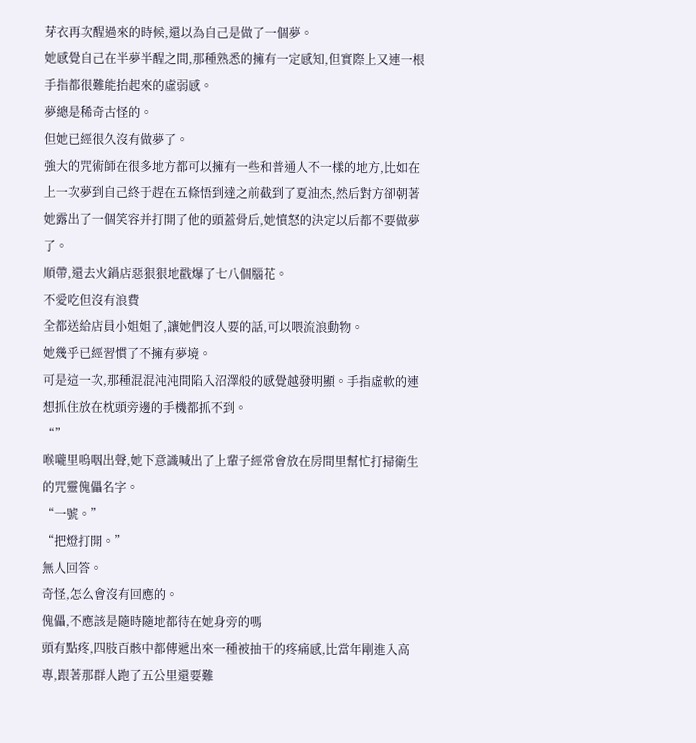芽衣再次醒過來的時候,還以為自己是做了一個夢。
她感覺自己在半夢半醒之間,那種熟悉的擁有一定感知,但實際上又連一根手指都很難能抬起來的虛弱感。
夢總是稀奇古怪的。
但她已經很久沒有做夢了。
強大的咒術師在很多地方都可以擁有一些和普通人不一樣的地方,比如在上一次夢到自己終于趕在五條悟到達之前截到了夏油杰,然后對方卻朝著她露出了一個笑容并打開了他的頭蓋骨后,她憤怒的決定以后都不要做夢了。
順帶,還去火鍋店惡狠狠地戳爆了七八個腦花。
不愛吃但沒有浪費
全都送給店員小姐姐了,讓她們沒人要的話,可以喂流浪動物。
她幾乎已經習慣了不擁有夢境。
可是這一次,那種混混沌沌間陷入沼澤般的感覺越發明顯。手指虛軟的連想抓住放在枕頭旁邊的手機都抓不到。
“”
喉嚨里嗚咽出聲,她下意識喊出了上輩子經常會放在房間里幫忙打掃衛生的咒靈傀儡名字。
“一號。”
“把燈打開。”
無人回答。
奇怪,怎么會沒有回應的。
傀儡,不應該是隨時隨地都待在她身旁的嗎
頭有點疼,四肢百骸中都傳遞出來一種被抽干的疼痛感,比當年剛進入高專,跟著那群人跑了五公里還要難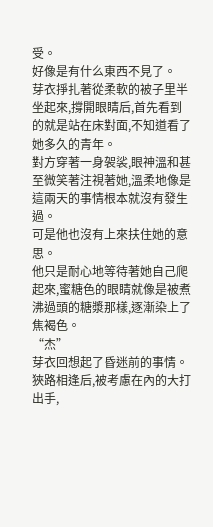受。
好像是有什么東西不見了。
芽衣掙扎著從柔軟的被子里半坐起來,撐開眼睛后,首先看到的就是站在床對面,不知道看了她多久的青年。
對方穿著一身袈裟,眼神溫和甚至微笑著注視著她,溫柔地像是這兩天的事情根本就沒有發生過。
可是他也沒有上來扶住她的意思。
他只是耐心地等待著她自己爬起來,蜜糖色的眼睛就像是被煮沸過頭的糖漿那樣,逐漸染上了焦褐色。
“杰”
芽衣回想起了昏迷前的事情。
狹路相逢后,被考慮在內的大打出手,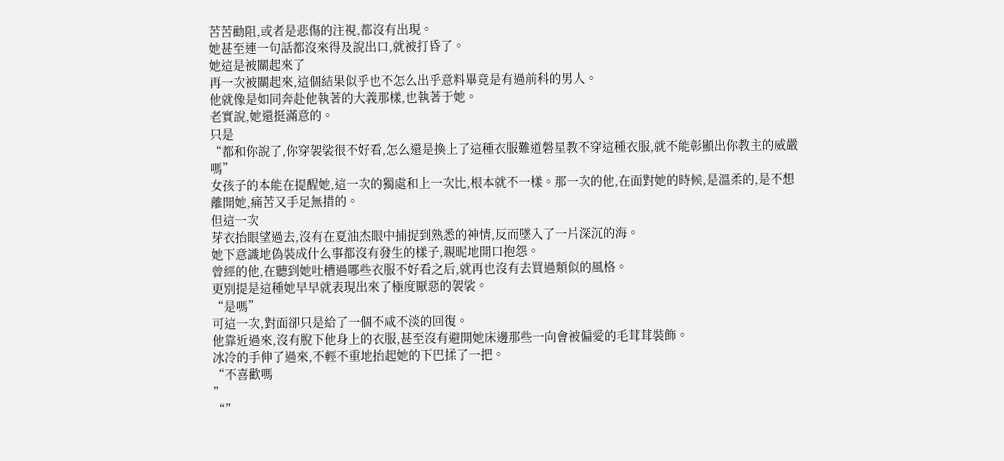苦苦勸阻,或者是悲傷的注視,都沒有出現。
她甚至連一句話都沒來得及說出口,就被打昏了。
她這是被關起來了
再一次被關起來,這個結果似乎也不怎么出乎意料畢竟是有過前科的男人。
他就像是如同奔赴他執著的大義那樣,也執著于她。
老實說,她還挺滿意的。
只是
“都和你說了,你穿袈裟很不好看,怎么還是換上了這種衣服難道磐星教不穿這種衣服,就不能彰顯出你教主的威嚴嗎”
女孩子的本能在提醒她,這一次的獨處和上一次比,根本就不一樣。那一次的他,在面對她的時候,是溫柔的,是不想離開她,痛苦又手足無措的。
但這一次
芽衣抬眼望過去,沒有在夏油杰眼中捕捉到熟悉的神情,反而墜入了一片深沉的海。
她下意識地偽裝成什么事都沒有發生的樣子,親昵地開口抱怨。
曾經的他,在聽到她吐槽過哪些衣服不好看之后,就再也沒有去買過類似的風格。
更別提是這種她早早就表現出來了極度厭惡的袈裟。
“是嗎”
可這一次,對面卻只是給了一個不咸不淡的回復。
他靠近過來,沒有脫下他身上的衣服,甚至沒有避開她床邊那些一向會被偏愛的毛茸茸裝飾。
冰冷的手伸了過來,不輕不重地抬起她的下巴揉了一把。
“不喜歡嗎
”
“”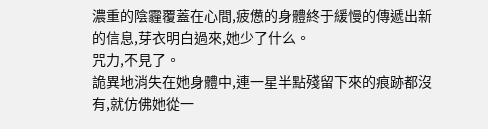濃重的陰霾覆蓋在心間,疲憊的身體終于緩慢的傳遞出新的信息,芽衣明白過來,她少了什么。
咒力,不見了。
詭異地消失在她身體中,連一星半點殘留下來的痕跡都沒有,就仿佛她從一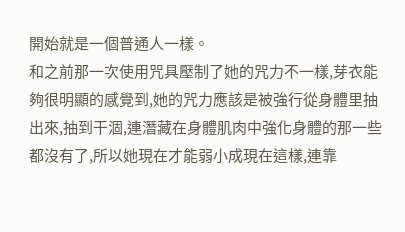開始就是一個普通人一樣。
和之前那一次使用咒具壓制了她的咒力不一樣,芽衣能夠很明顯的感覺到,她的咒力應該是被強行從身體里抽出來,抽到干涸,連潛藏在身體肌肉中強化身體的那一些都沒有了,所以她現在才能弱小成現在這樣,連靠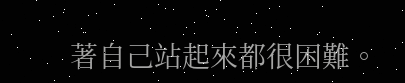著自己站起來都很困難。